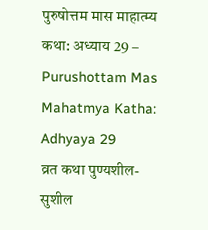पुरुषोत्तम मास माहात्म्य कथा: अध्याय 29 – Purushottam Mas Mahatmya Katha: Adhyaya 29
व्रत कथा पुण्यशील-सुशील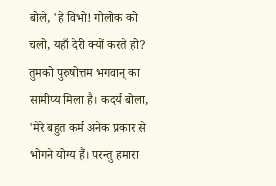बोले, 'हे विभो! गोलोक को चलो, यहाँ देरी क्यों करते हो? तुमको पुरुषोत्तम भगवान् का सामीप्य मिला है। कदर्य बोला, 'मेरे बहुत कर्म अनेक प्रकार से भोगने योग्य हैं। परन्तु हमारा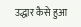उद्धार कैसे हुआ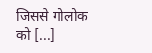जिससे गोलोक को [...]